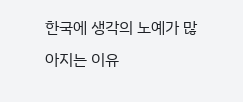한국에 생각의 노예가 많아지는 이유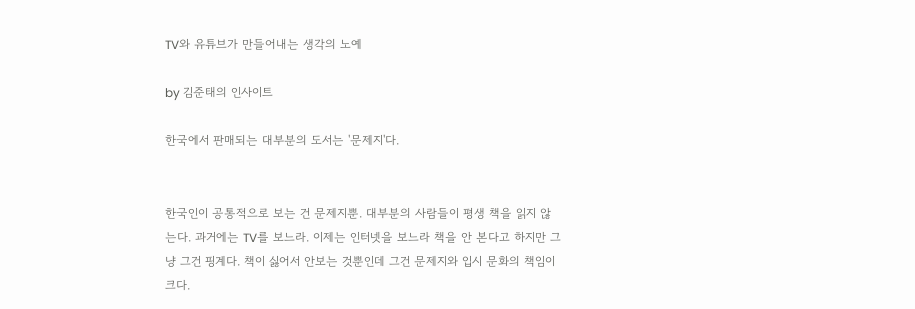TV와 유튜브가 만들어내는 생각의 노예

by 김준태의 인사이트

한국에서 판매되는 대부분의 도서는 '문제지'다.


한국인이 공통적으로 보는 건 문제지뿐. 대부분의 사람들이 평생 책을 읽지 않는다. 과거에는 TV를 보느라. 이제는 인터넷을 보느라 책을 안 본다고 하지만 그냥 그건 핑계다. 책이 싫어서 안보는 것뿐인데 그건 문제지와 입시 문화의 책임이 크다.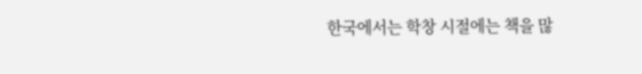한국에서는 학창 시절에는 책을 많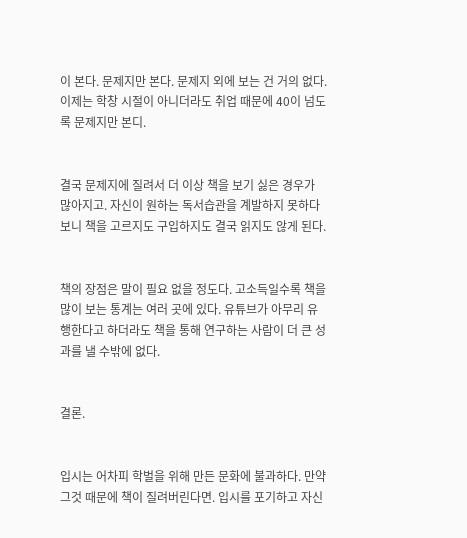이 본다. 문제지만 본다. 문제지 외에 보는 건 거의 없다. 이제는 학창 시절이 아니더라도 취업 때문에 40이 넘도록 문제지만 본디.


결국 문제지에 질려서 더 이상 책을 보기 싫은 경우가 많아지고. 자신이 원하는 독서습관을 계발하지 못하다 보니 책을 고르지도 구입하지도 결국 읽지도 않게 된다.


책의 장점은 말이 필요 없을 정도다. 고소득일수록 책을 많이 보는 통계는 여러 곳에 있다. 유튜브가 아무리 유행한다고 하더라도 책을 통해 연구하는 사람이 더 큰 성과를 낼 수밖에 없다.


결론.


입시는 어차피 학벌을 위해 만든 문화에 불과하다. 만약 그것 때문에 책이 질려버린다면. 입시를 포기하고 자신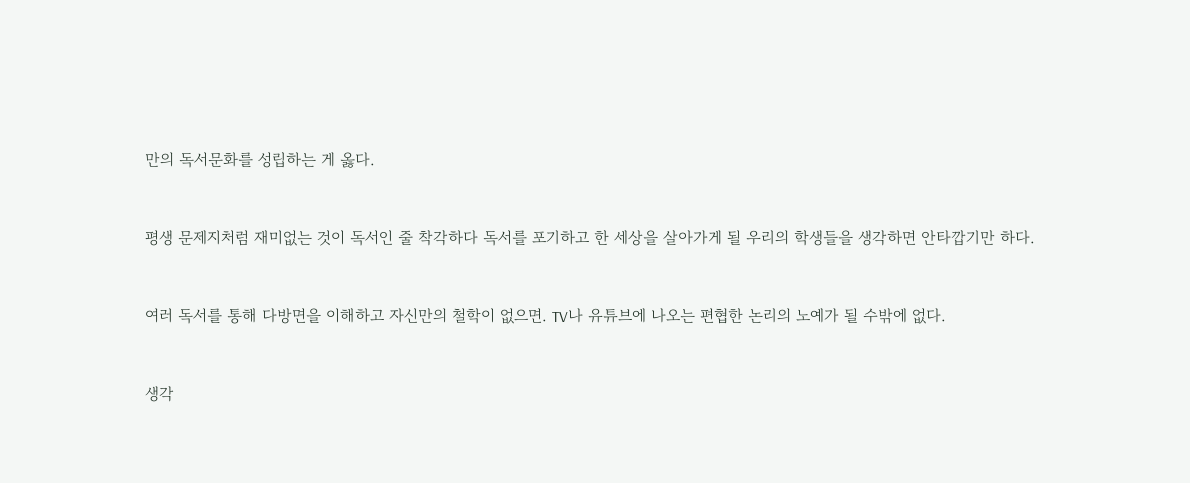만의 독서문화를 성립하는 게 옳다.


평생 문제지처럼 재미없는 것이 독서인 줄 착각하다 독서를 포기하고 한 세상을 살아가게 될 우리의 학생들을 생각하면 안타깝기만 하다.


여러 독서를 통해 다방면을 이해하고 자신만의 철학이 없으면. TV나 유튜브에 나오는 편협한 논리의 노예가 될 수밖에 없다.


생각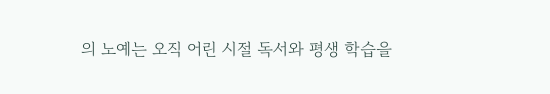의 노예는 오직 어린 시절 독서와 평생 학습을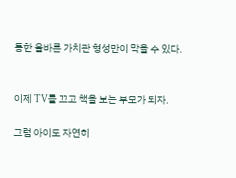통한 올바른 가치관 형성만이 막을 수 있다.


이제 TV를 끄고 책을 보는 부모가 되자.

그럼 아이도 자연히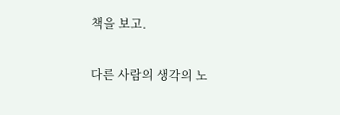책을 보고.

다른 사람의 생각의 노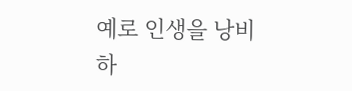예로 인생을 낭비하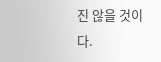진 않을 것이다.